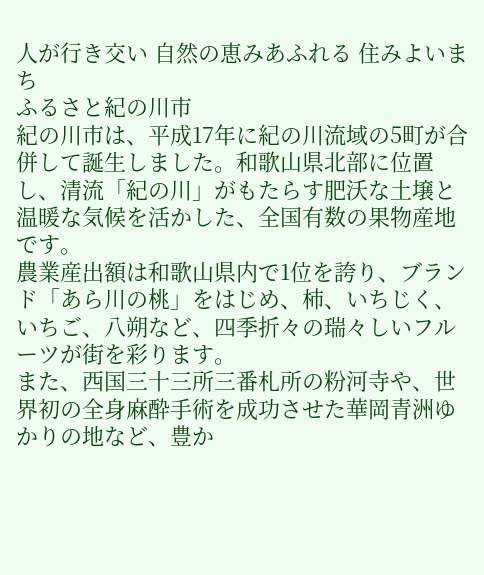人が行き交い 自然の恵みあふれる 住みよいまち
ふるさと紀の川市
紀の川市は、平成17年に紀の川流域の5町が合併して誕生しました。和歌山県北部に位置し、清流「紀の川」がもたらす肥沃な土壌と温暖な気候を活かした、全国有数の果物産地です。
農業産出額は和歌山県内で1位を誇り、ブランド「あら川の桃」をはじめ、柿、いちじく、いちご、八朔など、四季折々の瑞々しいフルーツが街を彩ります。
また、西国三十三所三番札所の粉河寺や、世界初の全身麻酔手術を成功させた華岡青洲ゆかりの地など、豊か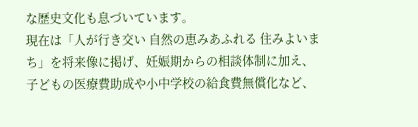な歴史文化も息づいています。
現在は「人が行き交い 自然の恵みあふれる 住みよいまち」を将来像に掲げ、妊娠期からの相談体制に加え、子どもの医療費助成や小中学校の給食費無償化など、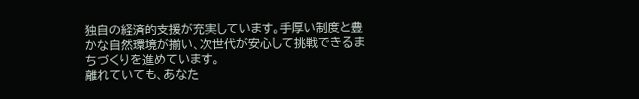独自の経済的支援が充実しています。手厚い制度と豊かな自然環境が揃い、次世代が安心して挑戦できるまちづくりを進めています。
離れていても、あなた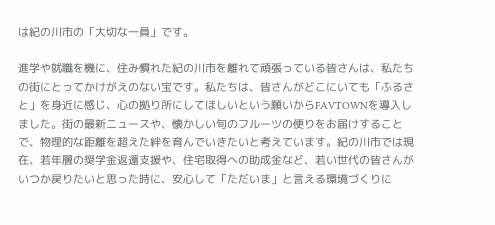は紀の川市の「大切な一員」です。

進学や就職を機に、住み慣れた紀の川市を離れて頑張っている皆さんは、私たちの街にとってかけがえのない宝です。私たちは、皆さんがどこにいても「ふるさと」を身近に感じ、心の拠り所にしてほしいという願いからFAVTOWNを導入しました。街の最新ニュースや、懐かしい旬のフルーツの便りをお届けすることで、物理的な距離を超えた絆を育んでいきたいと考えています。紀の川市では現在、若年層の奨学金返還支援や、住宅取得への助成金など、若い世代の皆さんがいつか戻りたいと思った時に、安心して「ただいま」と言える環境づくりに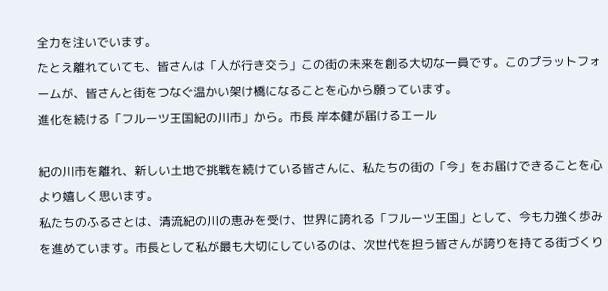全力を注いでいます。
たとえ離れていても、皆さんは「人が行き交う」この街の未来を創る大切な一員です。このプラットフォームが、皆さんと街をつなぐ温かい架け橋になることを心から願っています。
進化を続ける「フルーツ王国紀の川市」から。市長 岸本健が届けるエール

紀の川市を離れ、新しい土地で挑戦を続けている皆さんに、私たちの街の「今」をお届けできることを心より嬉しく思います。
私たちのふるさとは、清流紀の川の恵みを受け、世界に誇れる「フルーツ王国」として、今も力強く歩みを進めています。市長として私が最も大切にしているのは、次世代を担う皆さんが誇りを持てる街づくり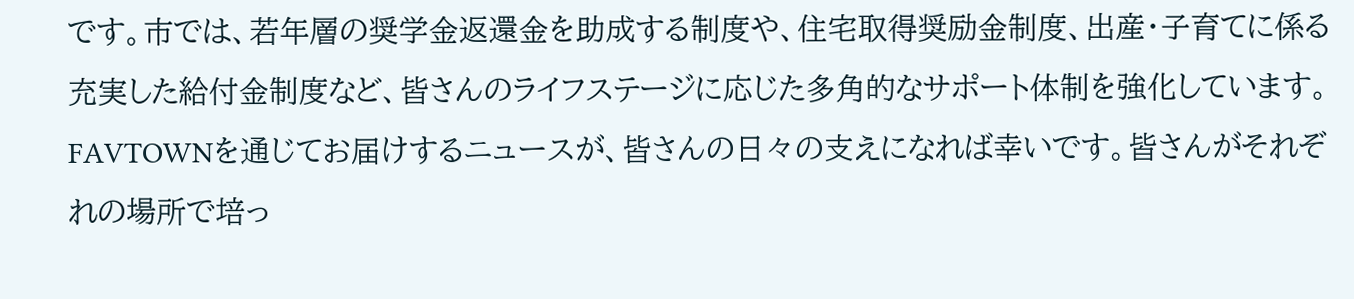です。市では、若年層の奨学金返還金を助成する制度や、住宅取得奨励金制度、出産・子育てに係る充実した給付金制度など、皆さんのライフステージに応じた多角的なサポート体制を強化しています。FAVTOWNを通じてお届けするニュースが、皆さんの日々の支えになれば幸いです。皆さんがそれぞれの場所で培っ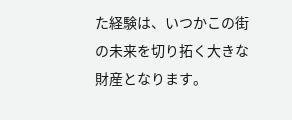た経験は、いつかこの街の未来を切り拓く大きな財産となります。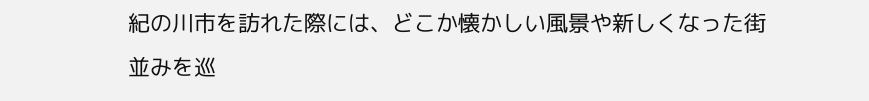紀の川市を訪れた際には、どこか懐かしい風景や新しくなった街並みを巡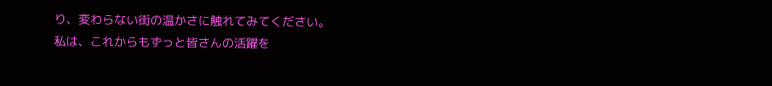り、変わらない街の温かさに触れてみてください。
私は、これからもずっと皆さんの活躍を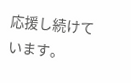応援し続けています。